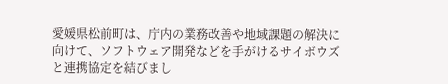愛媛県松前町は、庁内の業務改善や地域課題の解決に向けて、ソフトウェア開発などを手がけるサイボウズと連携協定を結びまし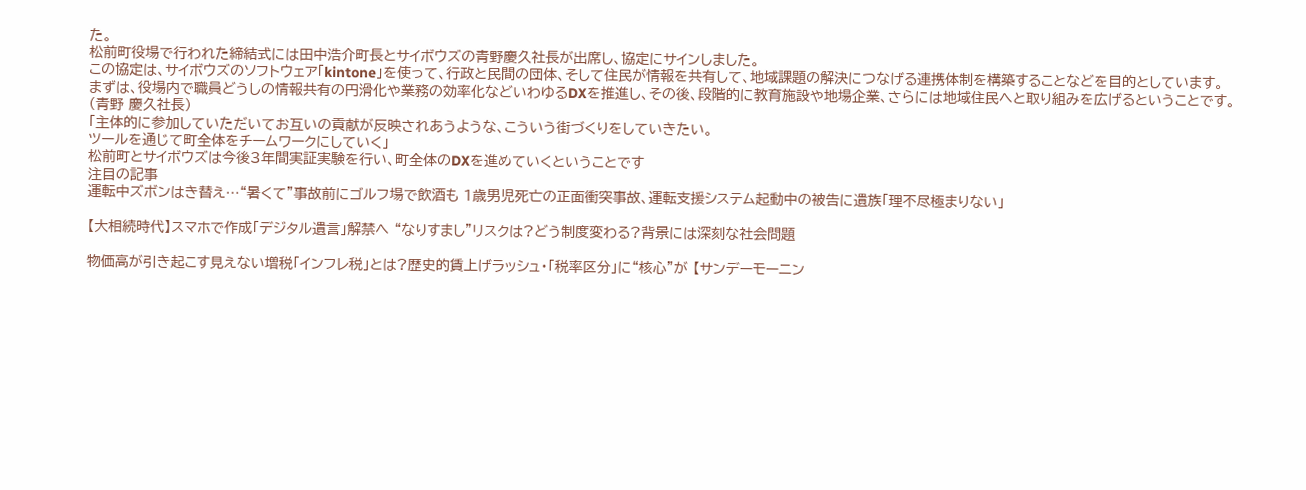た。
松前町役場で行われた締結式には田中浩介町長とサイボウズの青野慶久社長が出席し、協定にサインしました。
この協定は、サイボウズのソフトウェア「kintone」を使って、行政と民間の団体、そして住民が情報を共有して、地域課題の解決につなげる連携体制を構築することなどを目的としています。
まずは、役場内で職員どうしの情報共有の円滑化や業務の効率化などいわゆるDXを推進し、その後、段階的に教育施設や地場企業、さらには地域住民へと取り組みを広げるということです。
(青野 慶久社長)
「主体的に参加していただいてお互いの貢献が反映されあうような、こういう街づくりをしていきたい。
ツールを通じて町全体をチームワークにしていく」
松前町とサイボウズは今後3年間実証実験を行い、町全体のDXを進めていくということです
注目の記事
運転中ズボンはき替え⋯“暑くて”事故前にゴルフ場で飲酒も 1歳男児死亡の正面衝突事故、運転支援システム起動中の被告に遺族「理不尽極まりない」

【大相続時代】スマホで作成「デジタル遺言」解禁へ “なりすまし”リスクは?どう制度変わる?背景には深刻な社会問題

物価高が引き起こす見えない増税「インフレ税」とは?歴史的賃上げラッシュ・「税率区分」に“核心”が 【サンデーモーニン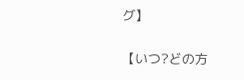グ】

【いつ?どの方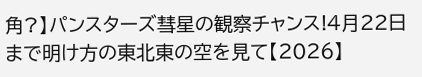角?】パンスターズ彗星の観察チャンス!4月22日まで明け方の東北東の空を見て【2026】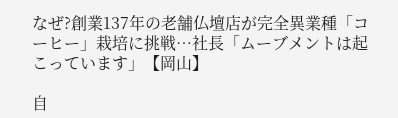なぜ?創業137年の老舗仏壇店が完全異業種「コーヒー」栽培に挑戦…社長「ムーブメントは起こっています」【岡山】

自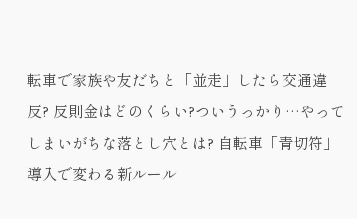転車で家族や友だちと「並走」したら交通違反? 反則金はどのくらい?ついうっかり…やってしまいがちな落とし穴とは? 自転車「青切符」導入で変わる新ルール